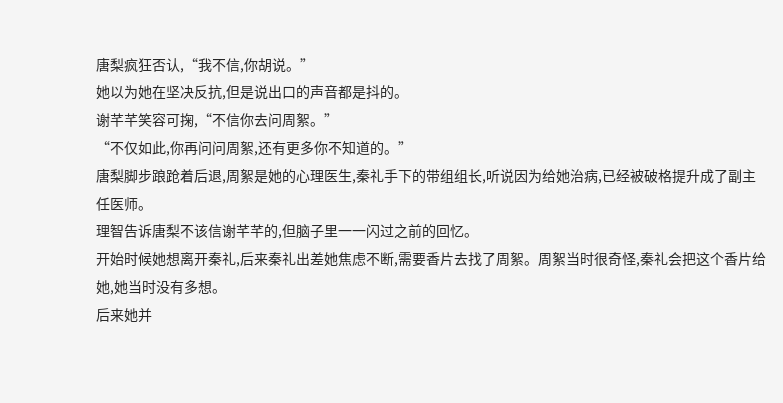唐梨疯狂否认,“我不信,你胡说。”
她以为她在坚决反抗,但是说出口的声音都是抖的。
谢芊芊笑容可掬,“不信你去问周絮。”
“不仅如此,你再问问周絮,还有更多你不知道的。”
唐梨脚步踉跄着后退,周絮是她的心理医生,秦礼手下的带组组长,听说因为给她治病,已经被破格提升成了副主任医师。
理智告诉唐梨不该信谢芊芊的,但脑子里一一闪过之前的回忆。
开始时候她想离开秦礼,后来秦礼出差她焦虑不断,需要香片去找了周絮。周絮当时很奇怪,秦礼会把这个香片给她,她当时没有多想。
后来她并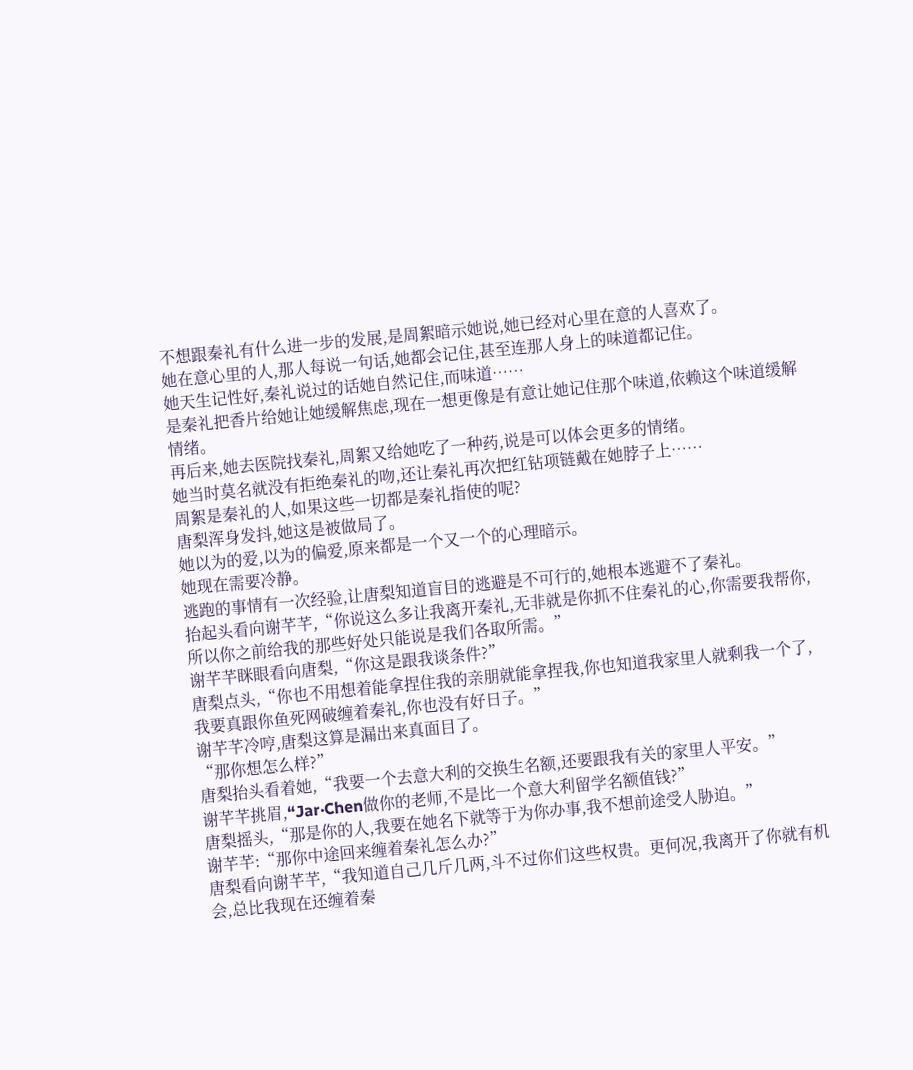不想跟秦礼有什么进一步的发展,是周絮暗示她说,她已经对心里在意的人喜欢了。
她在意心里的人,那人每说一句话,她都会记住,甚至连那人身上的味道都记住。
她天生记性好,秦礼说过的话她自然记住,而味道……
是秦礼把香片给她让她缓解焦虑,现在一想更像是有意让她记住那个味道,依赖这个味道缓解情绪。
再后来,她去医院找秦礼,周絮又给她吃了一种药,说是可以体会更多的情绪。
她当时莫名就没有拒绝秦礼的吻,还让秦礼再次把红钻项链戴在她脖子上……
周絮是秦礼的人,如果这些一切都是秦礼指使的呢?
唐梨浑身发抖,她这是被做局了。
她以为的爱,以为的偏爱,原来都是一个又一个的心理暗示。
她现在需要冷静。
逃跑的事情有一次经验,让唐梨知道盲目的逃避是不可行的,她根本逃避不了秦礼。
抬起头看向谢芊芊,“你说这么多让我离开秦礼,无非就是你抓不住秦礼的心,你需要我帮你,所以你之前给我的那些好处只能说是我们各取所需。”
谢芊芊眯眼看向唐梨,“你这是跟我谈条件?”
唐梨点头,“你也不用想着能拿捏住我的亲朋就能拿捏我,你也知道我家里人就剩我一个了,我要真跟你鱼死网破缠着秦礼,你也没有好日子。”
谢芊芊冷哼,唐梨这算是漏出来真面目了。
“那你想怎么样?”
唐梨抬头看着她,“我要一个去意大利的交换生名额,还要跟我有关的家里人平安。”
谢芊芊挑眉,“Jar·Chen做你的老师,不是比一个意大利留学名额值钱?”
唐梨摇头,“那是你的人,我要在她名下就等于为你办事,我不想前途受人胁迫。”
谢芊芊:“那你中途回来缠着秦礼怎么办?”
唐梨看向谢芊芊,“我知道自己几斤几两,斗不过你们这些权贵。更何况,我离开了你就有机会,总比我现在还缠着秦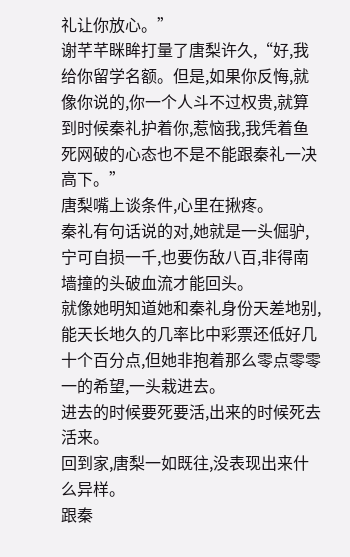礼让你放心。”
谢芊芊眯眸打量了唐梨许久,“好,我给你留学名额。但是,如果你反悔,就像你说的,你一个人斗不过权贵,就算到时候秦礼护着你,惹恼我,我凭着鱼死网破的心态也不是不能跟秦礼一决高下。”
唐梨嘴上谈条件,心里在揪疼。
秦礼有句话说的对,她就是一头倔驴,宁可自损一千,也要伤敌八百,非得南墙撞的头破血流才能回头。
就像她明知道她和秦礼身份天差地别,能天长地久的几率比中彩票还低好几十个百分点,但她非抱着那么零点零零一的希望,一头栽进去。
进去的时候要死要活,出来的时候死去活来。
回到家,唐梨一如既往,没表现出来什么异样。
跟秦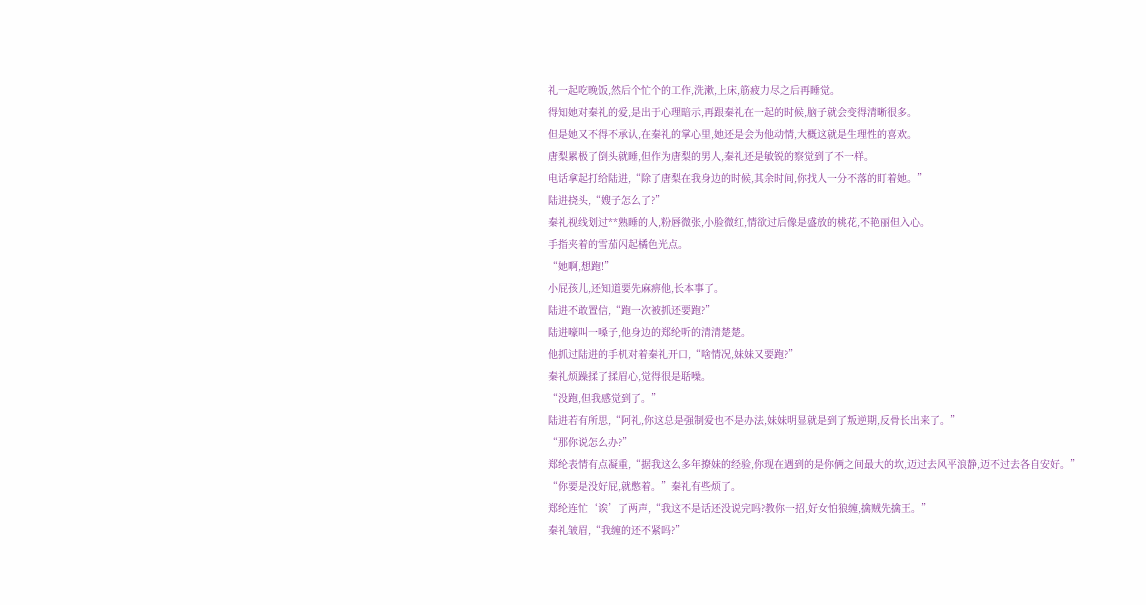礼一起吃晚饭,然后个忙个的工作,洗漱,上床,筋疲力尽之后再睡觉。
得知她对秦礼的爱,是出于心理暗示,再跟秦礼在一起的时候,脑子就会变得清晰很多。
但是她又不得不承认,在秦礼的掌心里,她还是会为他动情,大概这就是生理性的喜欢。
唐梨累极了倒头就睡,但作为唐梨的男人,秦礼还是敏锐的察觉到了不一样。
电话拿起打给陆进,“除了唐梨在我身边的时候,其余时间,你找人一分不落的盯着她。”
陆进挠头,“嫂子怎么了?”
秦礼视线划过**熟睡的人,粉唇微张,小脸微红,情欲过后像是盛放的桃花,不艳丽但入心。
手指夹着的雪茄闪起橘色光点。
“她啊,想跑!”
小屁孩儿,还知道要先麻痹他,长本事了。
陆进不敢置信,“跑一次被抓还要跑?”
陆进嚎叫一嗓子,他身边的郑纶听的清清楚楚。
他抓过陆进的手机对着秦礼开口,“啥情况,妹妹又要跑?”
秦礼烦躁揉了揉眉心,觉得很是聒噪。
“没跑,但我感觉到了。”
陆进若有所思,“阿礼,你这总是强制爱也不是办法,妹妹明显就是到了叛逆期,反骨长出来了。”
“那你说怎么办?”
郑纶表情有点凝重,“据我这么多年撩妹的经验,你现在遇到的是你俩之间最大的坎,迈过去风平浪静,迈不过去各自安好。”
“你要是没好屁,就憋着。”秦礼有些烦了。
郑纶连忙‘诶’了两声,“我这不是话还没说完吗?教你一招,好女怕狼缠,擒贼先擒王。”
秦礼皱眉,“我缠的还不紧吗?”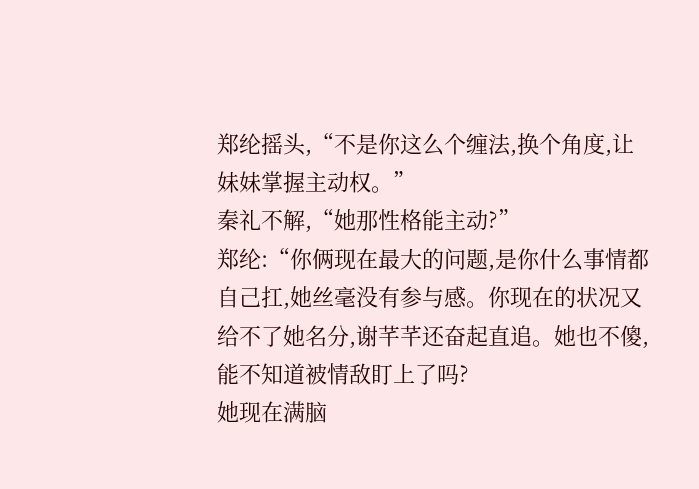郑纶摇头,“不是你这么个缠法,换个角度,让妹妹掌握主动权。”
秦礼不解,“她那性格能主动?”
郑纶:“你俩现在最大的问题,是你什么事情都自己扛,她丝毫没有参与感。你现在的状况又给不了她名分,谢芊芊还奋起直追。她也不傻,能不知道被情敌盯上了吗?
她现在满脑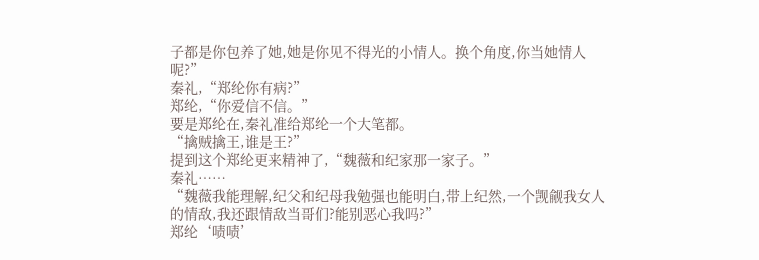子都是你包养了她,她是你见不得光的小情人。换个角度,你当她情人呢?”
秦礼,“郑纶你有病?”
郑纶,“你爱信不信。”
要是郑纶在,秦礼准给郑纶一个大笔都。
“擒贼擒王,谁是王?”
提到这个郑纶更来精神了,“魏薇和纪家那一家子。”
秦礼……
“魏薇我能理解,纪父和纪母我勉强也能明白,带上纪然,一个觊觎我女人的情敌,我还跟情敌当哥们?能别恶心我吗?”
郑纶‘啧啧’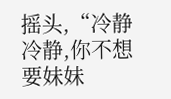摇头,“冷静冷静,你不想要妹妹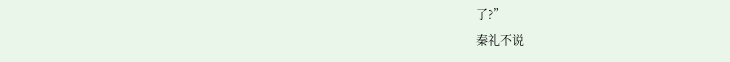了?”
秦礼不说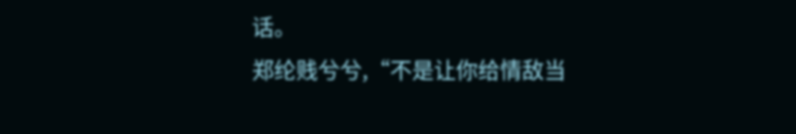话。
郑纶贱兮兮,“不是让你给情敌当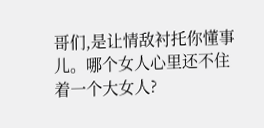哥们,是让情敌衬托你懂事儿。哪个女人心里还不住着一个大女人?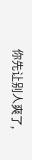你先让别人爽了,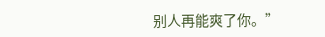别人再能爽了你。”